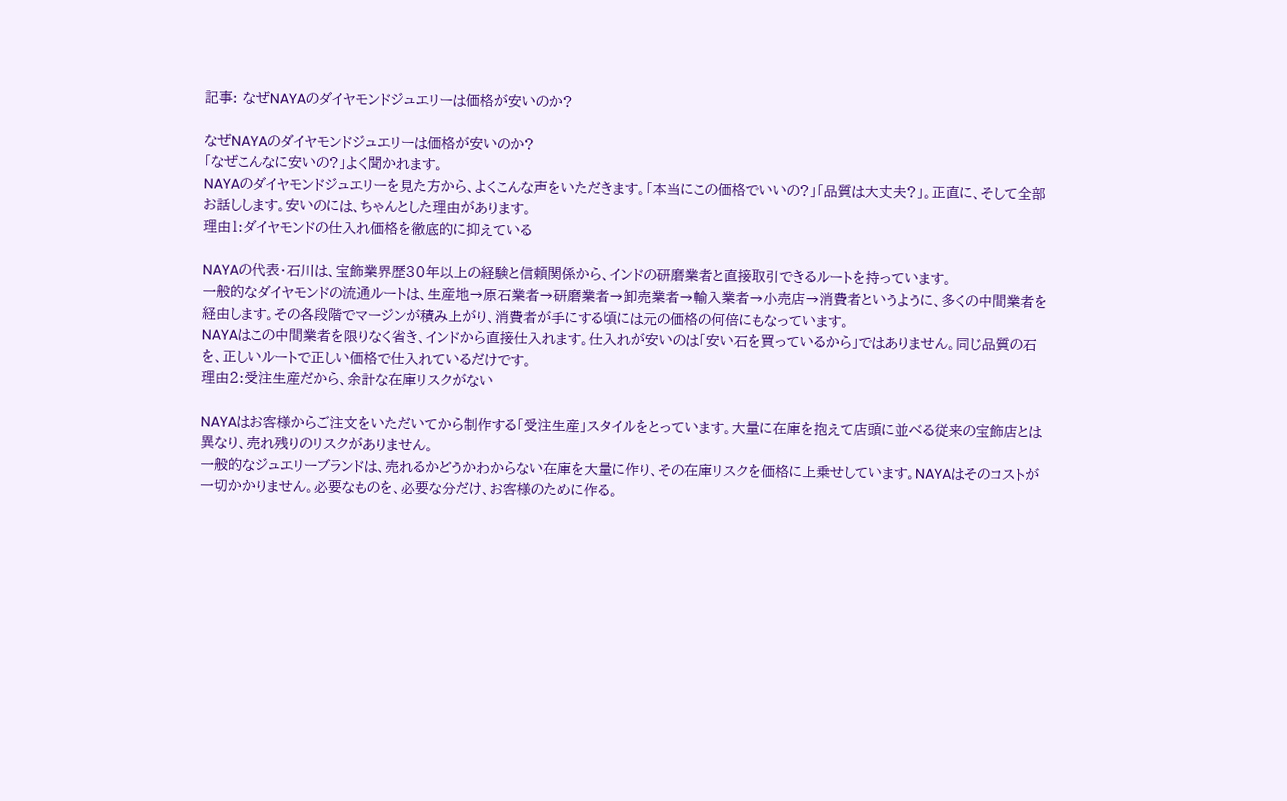記事: なぜNAYAのダイヤモンドジュエリーは価格が安いのか?

なぜNAYAのダイヤモンドジュエリーは価格が安いのか?
「なぜこんなに安いの?」よく聞かれます。
NAYAのダイヤモンドジュエリーを見た方から、よくこんな声をいただきます。「本当にこの価格でいいの?」「品質は大丈夫?」。正直に、そして全部お話しします。安いのには、ちゃんとした理由があります。
理由1:ダイヤモンドの仕入れ価格を徹底的に抑えている

NAYAの代表・石川は、宝飾業界歴30年以上の経験と信頼関係から、インドの研磨業者と直接取引できるルートを持っています。
一般的なダイヤモンドの流通ルートは、生産地→原石業者→研磨業者→卸売業者→輸入業者→小売店→消費者というように、多くの中間業者を経由します。その各段階でマージンが積み上がり、消費者が手にする頃には元の価格の何倍にもなっています。
NAYAはこの中間業者を限りなく省き、インドから直接仕入れます。仕入れが安いのは「安い石を買っているから」ではありません。同じ品質の石を、正しいルートで正しい価格で仕入れているだけです。
理由2:受注生産だから、余計な在庫リスクがない

NAYAはお客様からご注文をいただいてから制作する「受注生産」スタイルをとっています。大量に在庫を抱えて店頭に並べる従来の宝飾店とは異なり、売れ残りのリスクがありません。
一般的なジュエリーブランドは、売れるかどうかわからない在庫を大量に作り、その在庫リスクを価格に上乗せしています。NAYAはそのコストが一切かかりません。必要なものを、必要な分だけ、お客様のために作る。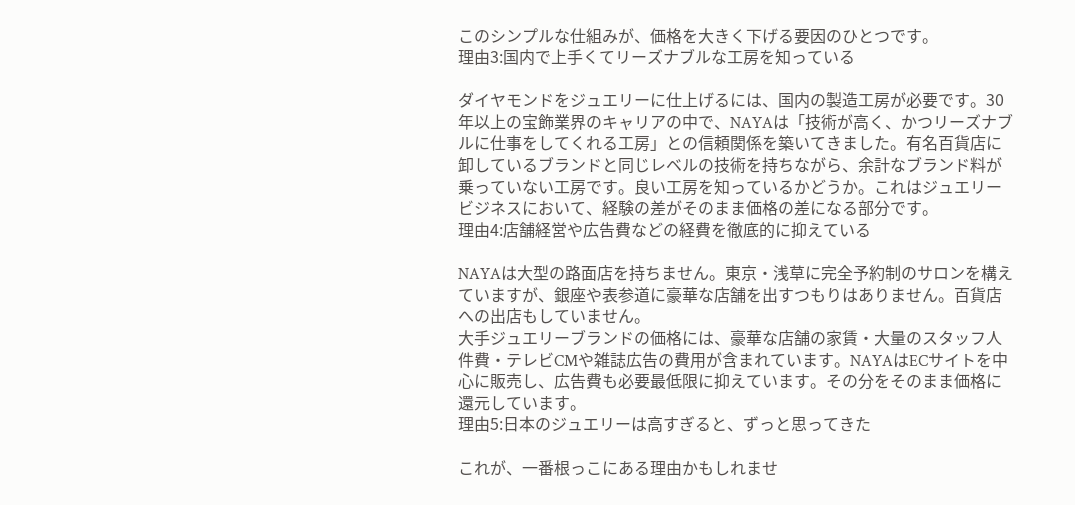このシンプルな仕組みが、価格を大きく下げる要因のひとつです。
理由3:国内で上手くてリーズナブルな工房を知っている

ダイヤモンドをジュエリーに仕上げるには、国内の製造工房が必要です。30年以上の宝飾業界のキャリアの中で、NAYAは「技術が高く、かつリーズナブルに仕事をしてくれる工房」との信頼関係を築いてきました。有名百貨店に卸しているブランドと同じレベルの技術を持ちながら、余計なブランド料が乗っていない工房です。良い工房を知っているかどうか。これはジュエリービジネスにおいて、経験の差がそのまま価格の差になる部分です。
理由4:店舗経営や広告費などの経費を徹底的に抑えている

NAYAは大型の路面店を持ちません。東京・浅草に完全予約制のサロンを構えていますが、銀座や表参道に豪華な店舗を出すつもりはありません。百貨店への出店もしていません。
大手ジュエリーブランドの価格には、豪華な店舗の家賃・大量のスタッフ人件費・テレビCMや雑誌広告の費用が含まれています。NAYAはECサイトを中心に販売し、広告費も必要最低限に抑えています。その分をそのまま価格に還元しています。
理由5:日本のジュエリーは高すぎると、ずっと思ってきた

これが、一番根っこにある理由かもしれませ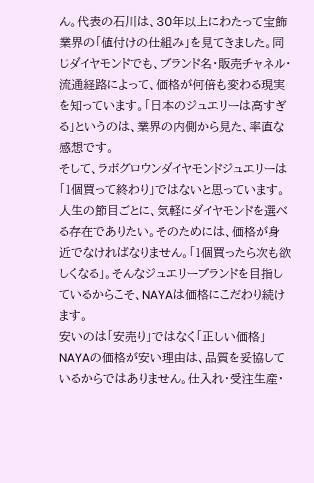ん。代表の石川は、30年以上にわたって宝飾業界の「値付けの仕組み」を見てきました。同じダイヤモンドでも、ブランド名・販売チャネル・流通経路によって、価格が何倍も変わる現実を知っています。「日本のジュエリーは高すぎる」というのは、業界の内側から見た、率直な感想です。
そして、ラボグロウンダイヤモンドジュエリーは「1個買って終わり」ではないと思っています。人生の節目ごとに、気軽にダイヤモンドを選べる存在でありたい。そのためには、価格が身近でなければなりません。「1個買ったら次も欲しくなる」。そんなジュエリーブランドを目指しているからこそ、NAYAは価格にこだわり続けます。
安いのは「安売り」ではなく「正しい価格」
NAYAの価格が安い理由は、品質を妥協しているからではありません。仕入れ・受注生産・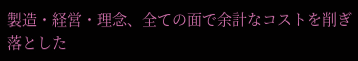製造・経営・理念、全ての面で余計なコストを削ぎ落とした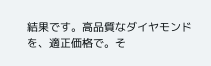結果です。高品質なダイヤモンドを、適正価格で。そ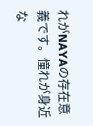れがNAYAの存在意義です。憧れが身近な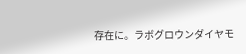存在に。ラボグロウンダイヤモ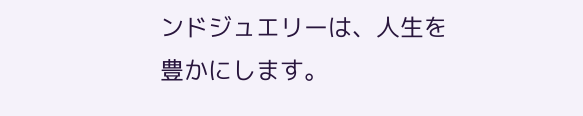ンドジュエリーは、人生を豊かにします。